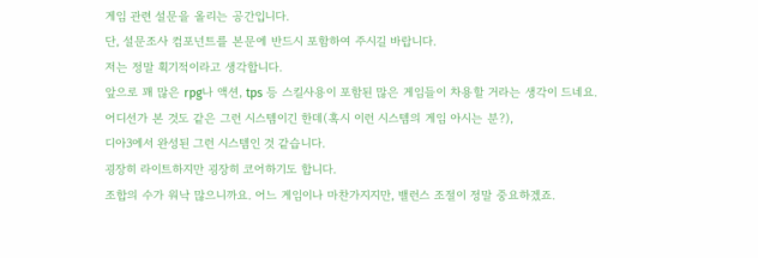게임 관련 설문을 올리는 공간입니다.
단, 설문조사 컴포넌트를 본문에 반드시 포함하여 주시길 바랍니다.
저는 정말 획기적이라고 생각합니다.
앞으로 꽤 많은 rpg나 액션, tps 등 스킬사용이 포함된 많은 게임들이 차용할 거라는 생각이 드네요.
어디선가 본 것도 같은 그런 시스템이긴 한데(혹시 이런 시스템의 게임 아시는 분?),
디아3에서 완성된 그런 시스템인 것 같습니다.
굉장히 라이트하지만 굉장히 코어하기도 합니다.
조합의 수가 워낙 많으니까요. 어느 게임이나 마찬가지지만, 밸런스 조절이 정말 중요하겠죠.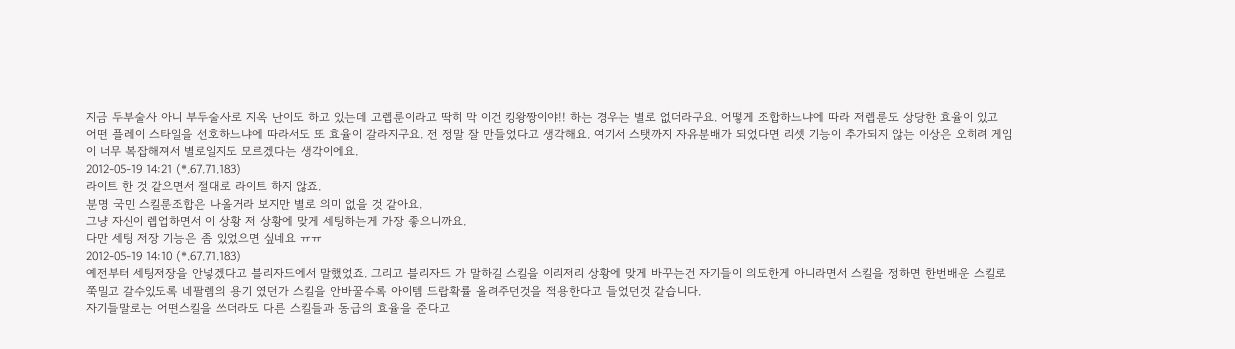지금 두부술사 아니 부두술사로 지옥 난이도 하고 있는데 고렙룬이라고 딱히 막 이건 킹왕짱이야!! 하는 경우는 별로 없더라구요. 어떻게 조합하느냐에 따라 저렙룬도 상당한 효율이 있고 어떤 플레이 스타일을 선호하느냐에 따라서도 또 효율이 갈라지구요. 전 정말 잘 만들었다고 생각해요. 여기서 스탯까지 자유분배가 되었다면 리셋 기능이 추가되지 않는 이상은 오히려 게임이 너무 복잡해져서 별로일지도 모르겠다는 생각이에요.
2012-05-19 14:21 (*.67.71.183)
라이트 한 것 같으면서 절대로 라이트 하지 않죠.
분명 국민 스킬룬조합은 나올거라 보지만 별로 의미 없을 것 같아요.
그냥 자신이 렙업하면서 이 상황 저 상황에 맞게 세팅하는게 가장 좋으니까요.
다만 세팅 저장 기능은 좀 있었으면 싶네요 ㅠㅠ
2012-05-19 14:10 (*.67.71.183)
예전부터 세팅저장을 안넣겠다고 블리자드에서 말했었죠. 그리고 블리자드 가 말하길 스킬을 이리저리 상황에 맞게 바꾸는건 자기들이 의도한게 아니라면서 스킬을 정하면 한번배운 스킬로 쭉밀고 갈수있도록 네팔렘의 용기 였던가 스킬을 안바꿀수록 아이템 드랍확률 올려주던것을 적용한다고 들었던것 같습니다.
자기들말로는 어떤스킬을 쓰더라도 다른 스킬들과 동급의 효율을 준다고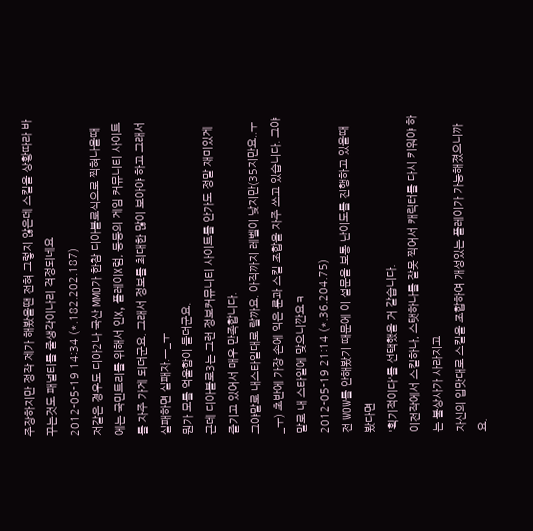주장하지만 정작 제가 해봤을땐 전혀 그렇지 않은데 스킬을 상황따라 바꾸는것도 패널티를 줄생각이나리 걱정되네요
2012-05-19 14:34 (*.182.202.187)
저같은 경우도 디아2나 국산 MMO가 한참 디아블로식으로 찍혀나올때에는 국민트리를 위해서 인X, 플레이X럼, 등등의 게임 커뮤니티 사이트를 자주 가게 되더군요. 그래서 정보를 최대한 많이 보아야 하고 그래서 실패하면 실패자.ㅡ_ㅜ
뭔가 모를 억울함이 들더군요.
근데 디아블로3는 그런 정보커뮤니티 사이트를 안가도 정말 재미있게 즐기고 있어서 매우 만족합니다.
그야말로 내스타일대로 랄까요. 아직까지 레벨이 낮지만(35지만요..ㅜ_ㅜ) 초반에 가장 손에 익은 룬과 스킬 조합을 자주 쓰고 있습니다. 그야말로 내 스타일에 맞으니깐요ㅋ
2012-05-19 21:14 (*.36.204.75)
전 WOW를 안해봤기 때문에 이 설문을 보통 난이도를 진행하고 있을때 봤다면
'획기적이다'를 선택했을 거 같습니다.
이전작에서 스킬하나, 스탯하나를 잘못 찍어서 캐릭터를 다시 키워야 하는 불상사가 사라지고
자신의 입맛대로 스킬을 조합하여 개성있는 플레이가 가능해졌으니까요.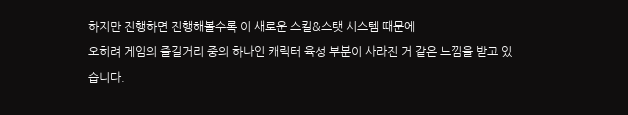하지만 진행하면 진행해볼수록 이 새로운 스킬&스탯 시스템 때문에
오히려 게임의 즐길거리 중의 하나인 캐릭터 육성 부분이 사라진 거 같은 느낌을 받고 있습니다.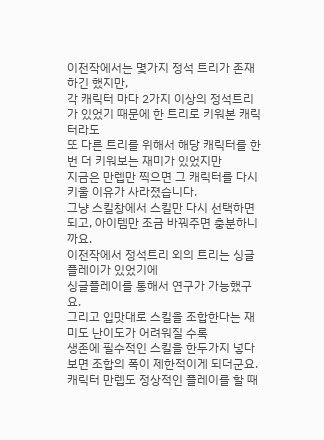이전작에서는 몇가지 정석 트리가 존재하긴 했지만,
각 캐릭터 마다 2가지 이상의 정석트리가 있었기 때문에 한 트리로 키워본 캐릭터라도
또 다른 트리를 위해서 해당 캐릭터를 한 번 더 키워보는 재미가 있었지만
지금은 만렙만 찍으면 그 캐릭터를 다시 키울 이유가 사라졌습니다.
그냥 스킬창에서 스킬만 다시 선택하면 되고, 아이템만 조금 바꿔주면 충분하니까요.
이전작에서 정석트리 외의 트리는 싱글플레이가 있었기에
싱글플레이를 통해서 연구가 가능했구요.
그리고 입맛대로 스킬을 조합한다는 재미도 난이도가 어려워질 수록
생존에 필수적인 스킬을 한두가지 넣다보면 조합의 폭이 제한적이게 되더군요.
캐릭터 만렙도 정상적인 플레이를 할 때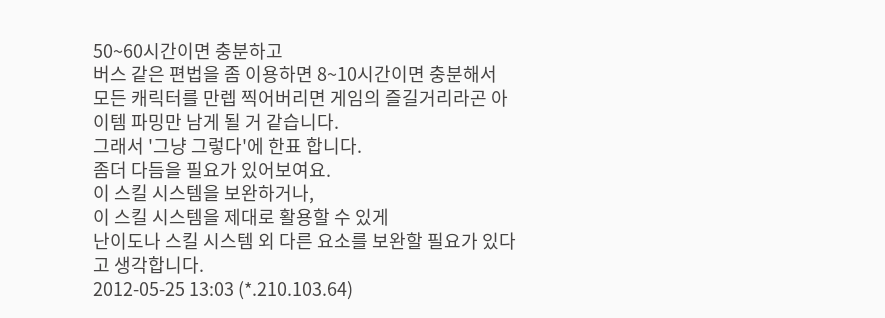50~60시간이면 충분하고
버스 같은 편법을 좀 이용하면 8~10시간이면 충분해서
모든 캐릭터를 만렙 찍어버리면 게임의 즐길거리라곤 아이템 파밍만 남게 될 거 같습니다.
그래서 '그냥 그렇다'에 한표 합니다.
좀더 다듬을 필요가 있어보여요.
이 스킬 시스템을 보완하거나,
이 스킬 시스템을 제대로 활용할 수 있게
난이도나 스킬 시스템 외 다른 요소를 보완할 필요가 있다고 생각합니다.
2012-05-25 13:03 (*.210.103.64)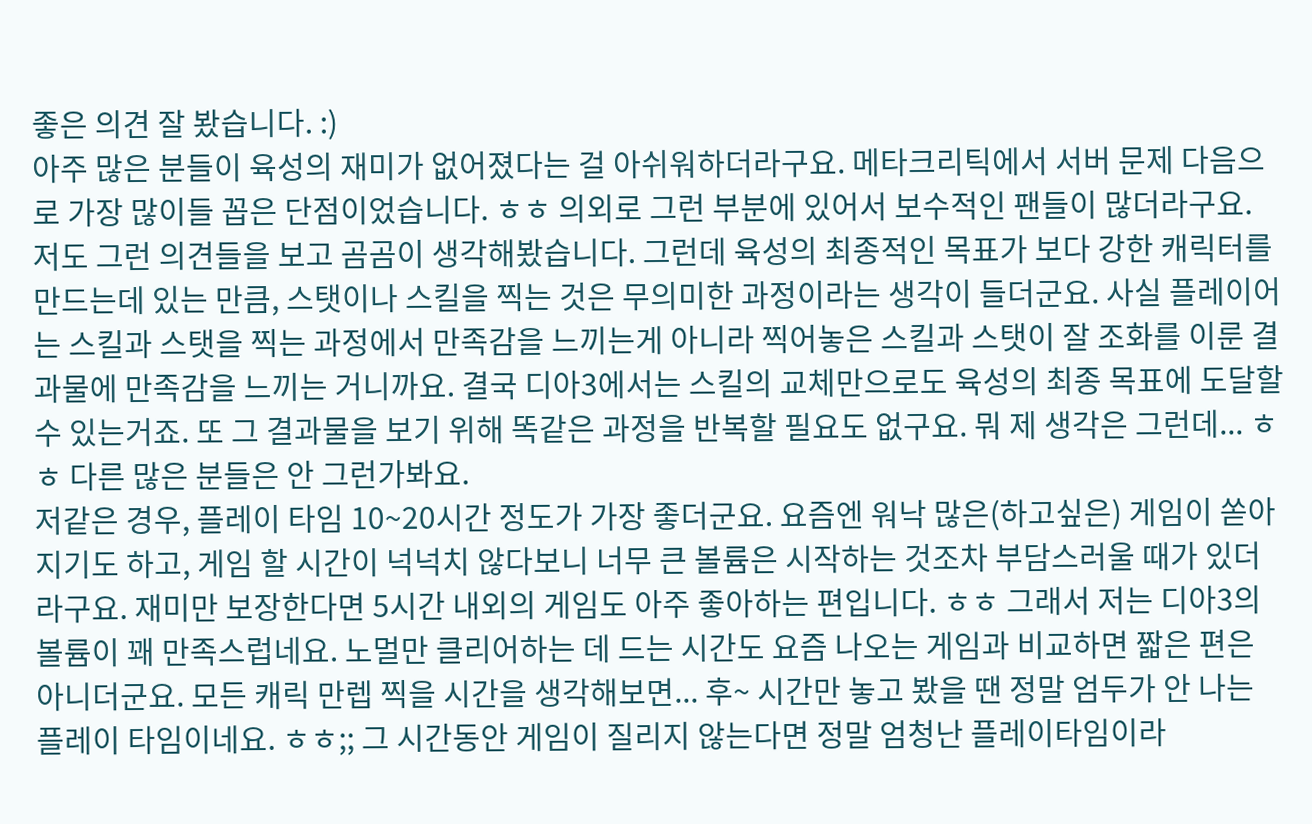좋은 의견 잘 봤습니다. :)
아주 많은 분들이 육성의 재미가 없어졌다는 걸 아쉬워하더라구요. 메타크리틱에서 서버 문제 다음으로 가장 많이들 꼽은 단점이었습니다. ㅎㅎ 의외로 그런 부분에 있어서 보수적인 팬들이 많더라구요. 저도 그런 의견들을 보고 곰곰이 생각해봤습니다. 그런데 육성의 최종적인 목표가 보다 강한 캐릭터를 만드는데 있는 만큼, 스탯이나 스킬을 찍는 것은 무의미한 과정이라는 생각이 들더군요. 사실 플레이어는 스킬과 스탯을 찍는 과정에서 만족감을 느끼는게 아니라 찍어놓은 스킬과 스탯이 잘 조화를 이룬 결과물에 만족감을 느끼는 거니까요. 결국 디아3에서는 스킬의 교체만으로도 육성의 최종 목표에 도달할 수 있는거죠. 또 그 결과물을 보기 위해 똑같은 과정을 반복할 필요도 없구요. 뭐 제 생각은 그런데... ㅎㅎ 다른 많은 분들은 안 그런가봐요.
저같은 경우, 플레이 타임 10~20시간 정도가 가장 좋더군요. 요즘엔 워낙 많은(하고싶은) 게임이 쏟아지기도 하고, 게임 할 시간이 넉넉치 않다보니 너무 큰 볼륨은 시작하는 것조차 부담스러울 때가 있더라구요. 재미만 보장한다면 5시간 내외의 게임도 아주 좋아하는 편입니다. ㅎㅎ 그래서 저는 디아3의 볼륨이 꽤 만족스럽네요. 노멀만 클리어하는 데 드는 시간도 요즘 나오는 게임과 비교하면 짧은 편은 아니더군요. 모든 캐릭 만렙 찍을 시간을 생각해보면... 후~ 시간만 놓고 봤을 땐 정말 엄두가 안 나는 플레이 타임이네요. ㅎㅎ;; 그 시간동안 게임이 질리지 않는다면 정말 엄청난 플레이타임이라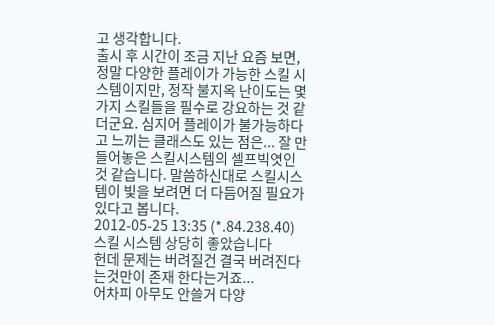고 생각합니다.
출시 후 시간이 조금 지난 요즘 보면, 정말 다양한 플레이가 가능한 스킬 시스템이지만, 정작 불지옥 난이도는 몇가지 스킬들을 필수로 강요하는 것 같더군요. 심지어 플레이가 불가능하다고 느끼는 클래스도 있는 점은... 잘 만들어놓은 스킬시스템의 셀프빅엿인 것 같습니다. 말씀하신대로 스킬시스템이 빛을 보려면 더 다듬어질 필요가 있다고 봅니다.
2012-05-25 13:35 (*.84.238.40)
스킬 시스템 상당히 좋았습니다
헌데 문제는 버려질건 결국 버려진다는것만이 존재 한다는거죠...
어차피 아무도 안쓸거 다양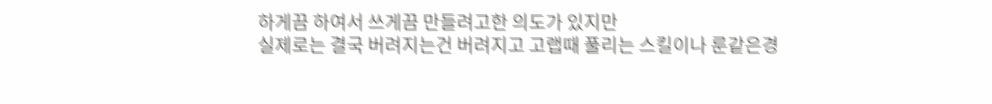하게끔 하여서 쓰게끔 만들려고한 의도가 있지만
실제로는 결국 버려지는건 버려지고 고랩때 풀리는 스킬이나 룬같은경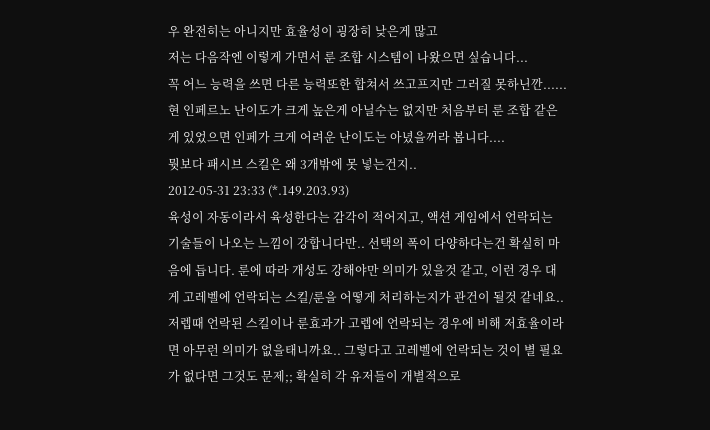우 완전히는 아니지만 효율성이 굉장히 낮은게 많고
저는 다음작엔 이렇게 가면서 룬 조합 시스템이 나왔으면 싶습니다...
꼭 어느 능력을 쓰면 다른 능력또한 합쳐서 쓰고프지만 그러질 못하닌깐......
현 인페르노 난이도가 크게 높은게 아닐수는 없지만 처음부터 룬 조합 같은게 있었으면 인페가 크게 어려운 난이도는 아녔을꺼라 봅니다....
뭣보다 패시브 스킬은 왜 3개밖에 못 넣는건지..
2012-05-31 23:33 (*.149.203.93)
육성이 자동이라서 육성한다는 감각이 적어지고, 액션 게임에서 언락되는 기술들이 나오는 느낌이 강합니다만.. 선택의 폭이 다양하다는건 확실히 마음에 듭니다. 룬에 따라 개성도 강해야만 의미가 있을것 같고, 이런 경우 대게 고레벨에 언락되는 스킬/룬을 어떻게 처리하는지가 관건이 될것 같네요.. 저렙때 언락된 스킬이나 룬효과가 고렙에 언락되는 경우에 비해 저효율이라면 아무런 의미가 없을태니까요.. 그렇다고 고레벨에 언락되는 것이 별 필요가 없다면 그것도 문제;; 확실히 각 유저들이 개별적으로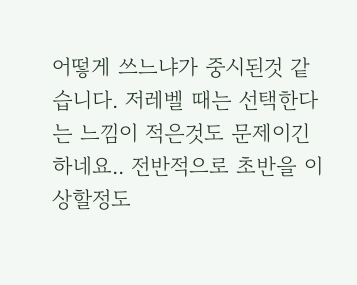어떻게 쓰느냐가 중시된것 같습니다. 저레벨 때는 선택한다는 느낌이 적은것도 문제이긴 하네요.. 전반적으로 초반을 이상할정도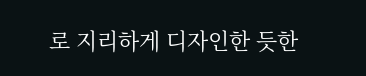로 지리하게 디자인한 듯한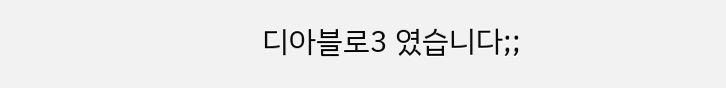디아블로3 였습니다;;